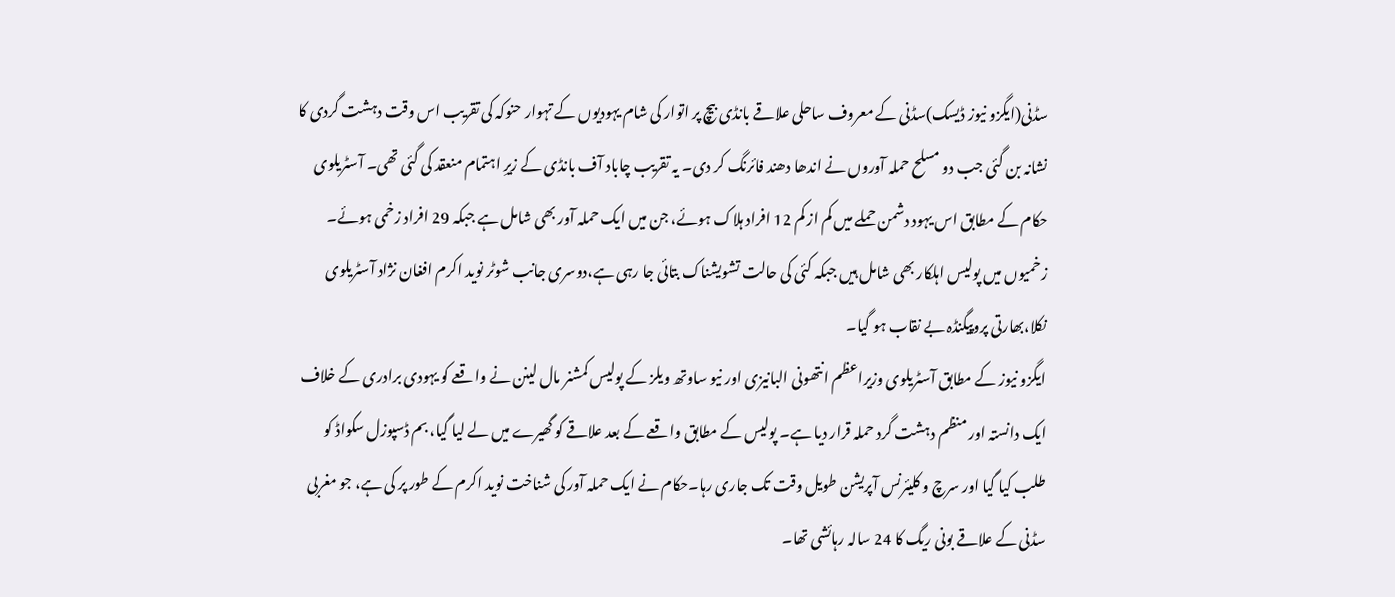سڈنی(ایگزو نیوز ڈیسک)سڈنی کے معروف ساحلی علاقے بانڈی بیچ پر اتوار کی شام یہودیوں کے تہوار حنوکہ کی تقریب اس وقت دہشت گردی کا نشانہ بن گئی جب دو مسلح حملہ آوروں نے اندھا دھند فائرنگ کر دی۔ یہ تقریب چاباد آف بانڈی کے زیرِ اہتمام منعقد کی گئی تھی۔ آسٹریلوی حکام کے مطابق اس یہود دشمن حملے میں کم از کم 12 افراد ہلاک ہوئے، جن میں ایک حملہ آور بھی شامل ہے جبکہ 29 افراد زخمی ہوئے۔ زخمیوں میں پولیس اہلکار بھی شامل ہیں جبکہ کئی کی حالت تشویشناک بتائی جا رہی ہے،دوسری جانب شوٹر نوید اکرم افغان نژاد آسٹریلوی نکلا،بھارتی پروپیگنڈہ بے نقاب ہو گیا۔
ایگزو نیوز کے مطابق آسٹریلوی وزیراعظم انتھونی البانیزی اور نیو ساوتھ ویلز کے پولیس کمشنر مال لینن نے واقعے کو یہودی برادری کے خلاف ایک دانستہ اور منظم دہشت گرد حملہ قرار دیا ہے۔ پولیس کے مطابق واقعے کے بعد علاقے کو گھیرے میں لے لیا گیا، بم ڈسپوزل سکواڈ کو طلب کیا گیا اور سرچ و کلیئرنس آپریشن طویل وقت تک جاری رہا۔حکام نے ایک حملہ آور کی شناخت نوید اکرم کے طور پر کی ہے، جو مغربی سڈنی کے علاقے بونی ریگ کا 24 سالہ رہائشی تھا۔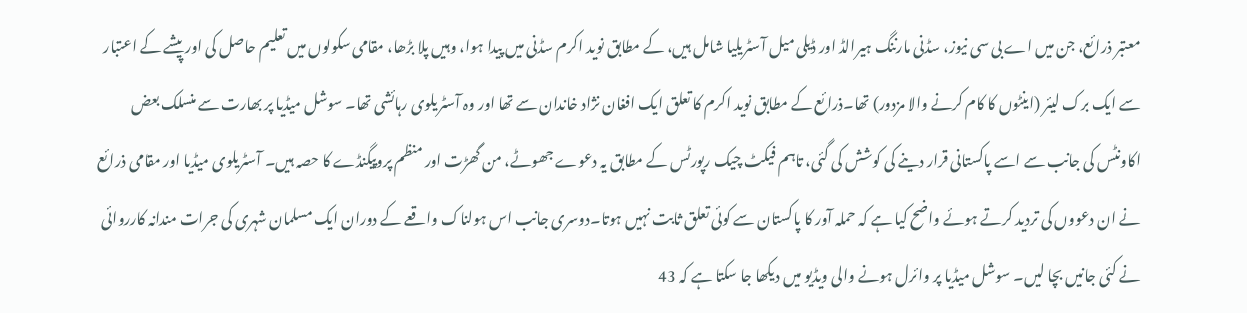معتبر ذرائع، جن میں اے بی سی نیوز، سڈنی مارننگ ہیرالڈ اور ڈیلی میل آسٹریلیا شامل ہیں، کے مطابق نوید اکرم سڈنی میں پیدا ہوا، وہیں پلا بڑھا، مقامی سکولوں میں تعلیم حاصل کی اور پیشے کے اعتبار سے ایک برک لیئر (اینٹوں کا کام کرنے والا مزدور) تھا۔ذرائع کے مطابق نوید اکرم کا تعلق ایک افغان نژاد خاندان سے تھا اور وہ آسٹریلوی رہائشی تھا۔ سوشل میڈیا پر بھارت سے منسلک بعض اکاونٹس کی جانب سے اسے پاکستانی قرار دینے کی کوشش کی گئی، تاہم فیکٹ چیک رپورٹس کے مطابق یہ دعوے جھوٹے، من گھڑت اور منظم پروپیگنڈے کا حصہ ہیں۔ آسٹریلوی میڈیا اور مقامی ذرائع نے ان دعووں کی تردید کرتے ہوئے واضح کیا ہے کہ حملہ آور کا پاکستان سے کوئی تعلق ثابت نہیں ہوتا۔دوسری جانب اس ہولناک واقعے کے دوران ایک مسلمان شہری کی جرات مندانہ کارروائی نے کئی جانیں بچا لیں۔ سوشل میڈیا پر وائرل ہونے والی ویڈیو میں دیکھا جا سکتا ہے کہ 43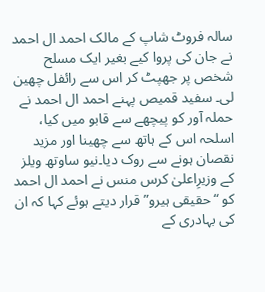سالہ فروٹ شاپ کے مالک احمد ال احمد نے جان کی پروا کیے بغیر ایک مسلح شخص پر جھپٹ کر اس سے رائفل چھین لی۔ سفید قمیص پہنے احمد ال احمد نے حملہ آور کو پیچھے سے قابو میں کیا، اسلحہ اس کے ہاتھ سے چھینا اور مزید نقصان ہونے سے روک دیا۔نیو ساوتھ ویلز کے وزیرِاعلیٰ کرس منس نے احمد ال احمد کو “حقیقی ہیرو” قرار دیتے ہوئے کہا کہ ان کی بہادری کے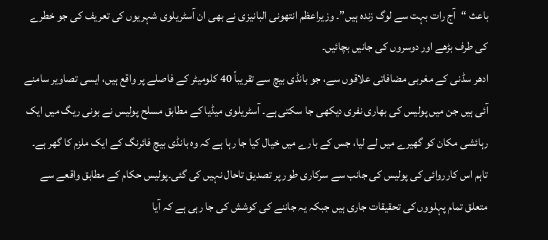باعث “آج رات بہت سے لوگ زندہ ہیں”۔ وزیراعظم انتھونی البانیزی نے بھی ان آسٹریلوی شہریوں کی تعریف کی جو خطرے کی طرف بڑھے اور دوسروں کی جانیں بچائیں۔
ادھر سڈنی کے مغربی مضافاتی علاقوں سے، جو بانڈی بیچ سے تقریباً 40 کلومیٹر کے فاصلے پر واقع ہیں، ایسی تصاویر سامنے آئی ہیں جن میں پولیس کی بھاری نفری دیکھی جا سکتی ہے۔ آسٹریلوی میڈیا کے مطابق مسلح پولیس نے بونی ریگ میں ایک رہائشی مکان کو گھیرے میں لے لیا، جس کے بارے میں خیال کیا جا رہا ہے کہ وہ بانڈی بیچ فائرنگ کے ایک ملزم کا گھر ہے۔ تاہم اس کارروائی کی پولیس کی جانب سے سرکاری طور پر تصدیق تاحال نہیں کی گئی۔پولیس حکام کے مطابق واقعے سے متعلق تمام پہلووں کی تحقیقات جاری ہیں جبکہ یہ جاننے کی کوشش کی جا رہی ہے کہ آیا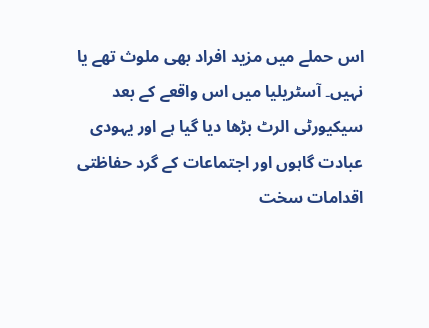اس حملے میں مزید افراد بھی ملوث تھے یا نہیں۔ آسٹریلیا میں اس واقعے کے بعد سیکیورٹی الرٹ بڑھا دیا گیا ہے اور یہودی عبادت گاہوں اور اجتماعات کے گرد حفاظتی اقدامات سخت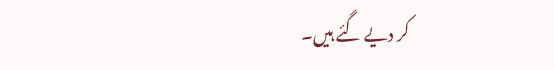کر دیے گئے ہیں۔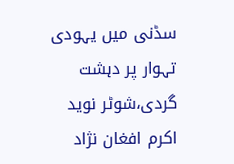سڈنی میں یہودی تہوار پر دہشت گردی،شوٹر نوید اکرم افغان نژاد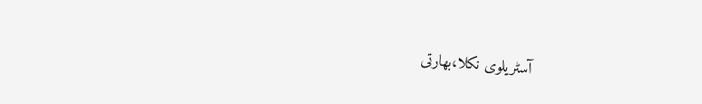آسٹریلوی نکلا،بھارتی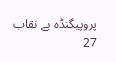پروپیگنڈہ بے نقاب
27